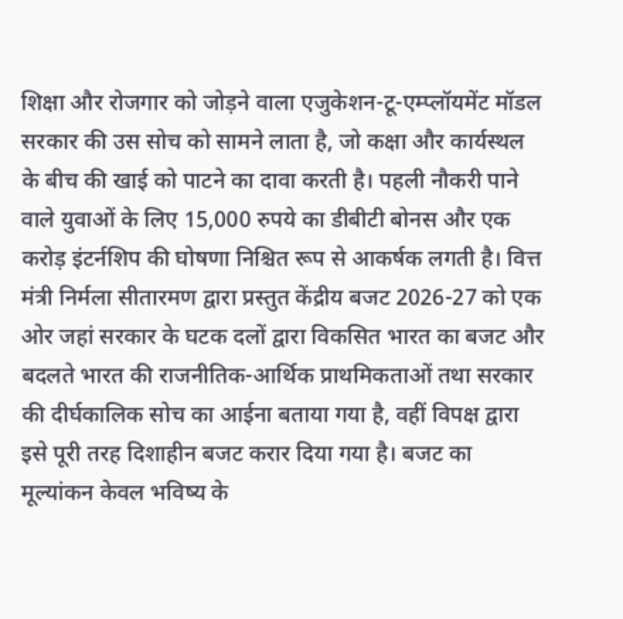शिक्षा और रोजगार को जोड़ने वाला एजुकेशन-टू-एम्प्लॉयमेंट मॉडल सरकार की उस सोच को सामने लाता है, जो कक्षा और कार्यस्थल के बीच की खाई को पाटने का दावा करती है। पहली नौकरी पाने वाले युवाओं के लिए 15,000 रुपये का डीबीटी बोनस और एक करोड़ इंटर्नशिप की घोषणा निश्चित रूप से आकर्षक लगती है। वित्त मंत्री निर्मला सीतारमण द्वारा प्रस्तुत केंद्रीय बजट 2026-27 को एक ओर जहां सरकार के घटक दलों द्वारा विकसित भारत का बजट और बदलते भारत की राजनीतिक-आर्थिक प्राथमिकताओं तथा सरकार की दीर्घकालिक सोच का आईना बताया गया है, वहीं विपक्ष द्वारा इसे पूरी तरह दिशाहीन बजट करार दिया गया है। बजट का मूल्यांकन केवल भविष्य के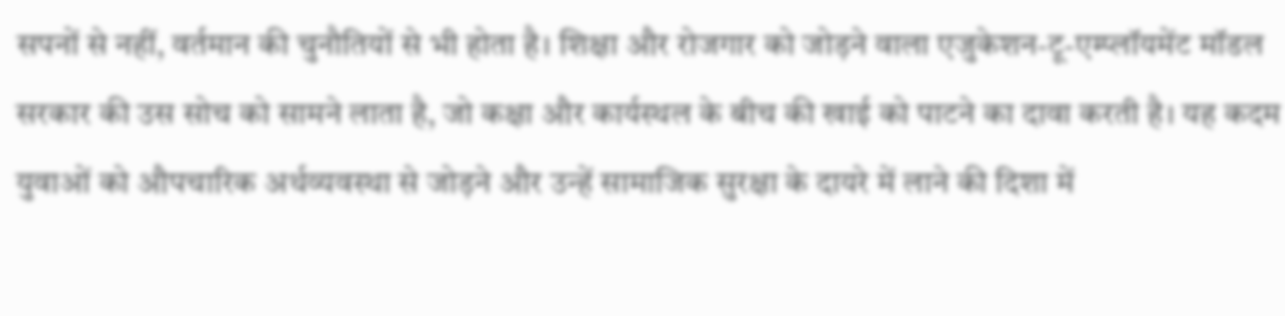सपनों से नहीं, वर्तमान की चुनौतियों से भी होता है। शिक्षा और रोजगार को जोड़ने वाला एजुकेशन-टू-एम्प्लॉयमेंट मॉडल सरकार की उस सोच को सामने लाता है, जो कक्षा और कार्यस्थल के बीच की खाई को पाटने का दावा करती है। यह कदम युवाओं को औपचारिक अर्थव्यवस्था से जोड़ने और उन्हें सामाजिक सुरक्षा के दायरे में लाने की दिशा में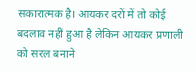सकारात्मक है। आयकर दरों में तो कोई बदलाव नहीं हुआ है लेकिन आयकर प्रणाली को सरल बनाने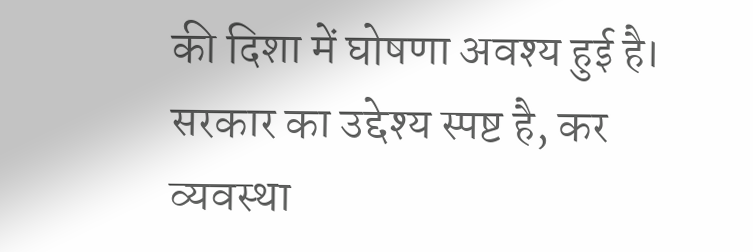की दिशा में घोषणा अवश्य हुई है। सरकार का उद्देश्य स्पष्ट है, कर व्यवस्था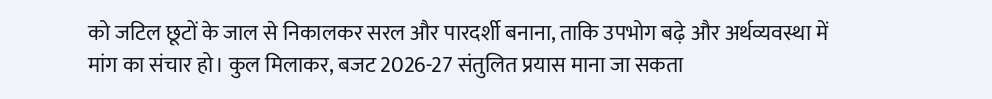को जटिल छूटों के जाल से निकालकर सरल और पारदर्शी बनाना, ताकि उपभोग बढ़े और अर्थव्यवस्था में मांग का संचार हो। कुल मिलाकर, बजट 2026-27 संतुलित प्रयास माना जा सकता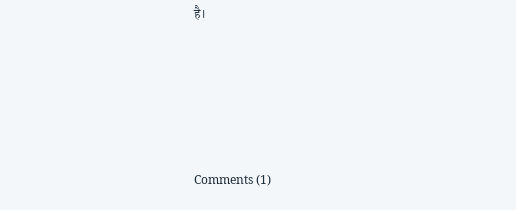है।





Comments (1)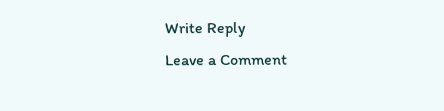Write Reply
Leave a Comment